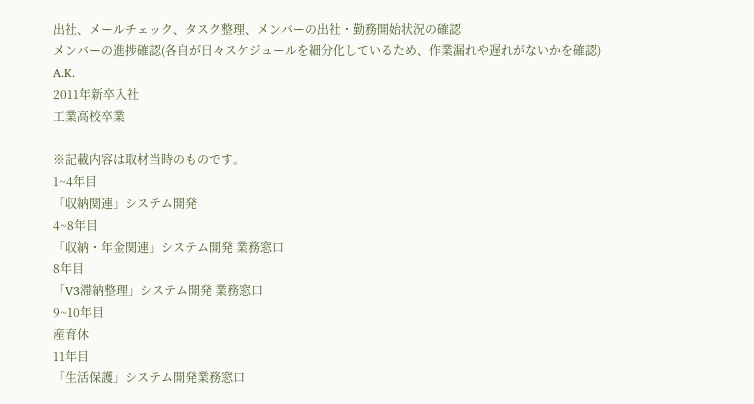出社、メールチェック、タスク整理、メンバーの出社・勤務開始状況の確認
メンバーの進捗確認(各自が日々スケジュールを細分化しているため、作業漏れや遅れがないかを確認)
A.K.
2011年新卒入社
工業高校卒業

※記載内容は取材当時のものです。
1~4年目
「収納関連」システム開発
4~8年目
「収納・年金関連」システム開発 業務窓口
8年目
「V3滞納整理」システム開発 業務窓口
9~10年目
産育休
11年目
「生活保護」システム開発業務窓口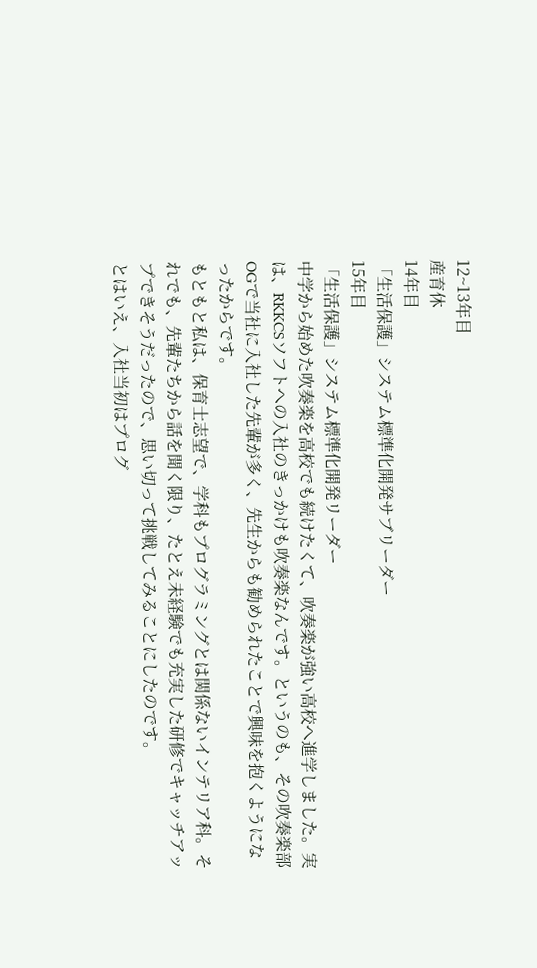12~13年目
産育休
14年目
「生活保護」システム標準化開発サブリーダー
15年目
「生活保護」システム標準化開発リーダー
中学から始めた吹奏楽を高校でも続けたくて、吹奏楽が強い高校へ進学しました。実は、RKKCSソフトへの入社のきっかけも吹奏楽なんです。というのも、その吹奏楽部OGで当社に入社した先輩が多く、先生からも勧められたことで興味を抱くようになったからです。
もともと私は、保育士志望で、学科もプログラミングとは関係ないインテリア科。それでも、先輩たちから話を聞く限り、たとえ未経験でも充実した研修でキャッチアップできそうだったので、思い切って挑戦してみることにしたのです。
とはいえ、入社当初はプログ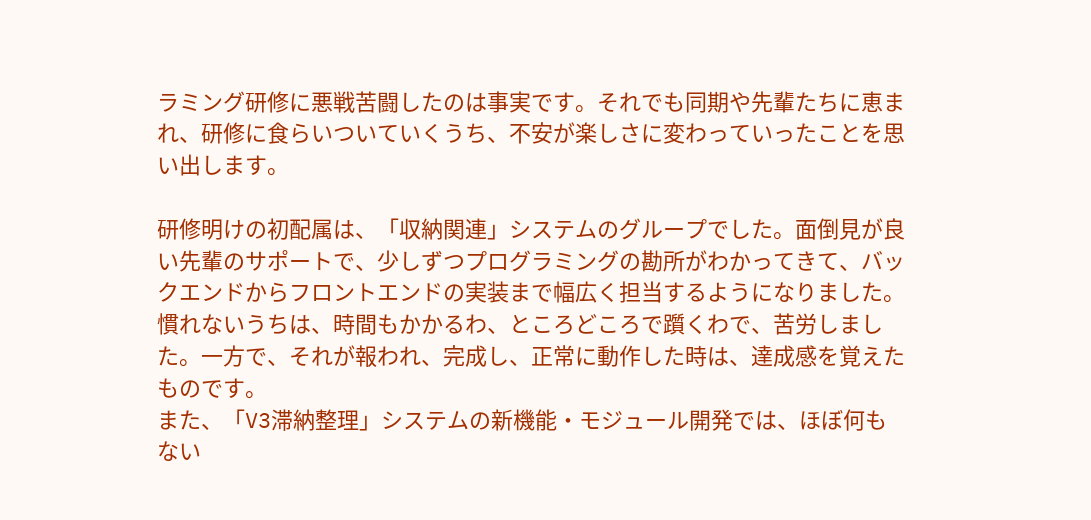ラミング研修に悪戦苦闘したのは事実です。それでも同期や先輩たちに恵まれ、研修に食らいついていくうち、不安が楽しさに変わっていったことを思い出します。

研修明けの初配属は、「収納関連」システムのグループでした。面倒見が良い先輩のサポートで、少しずつプログラミングの勘所がわかってきて、バックエンドからフロントエンドの実装まで幅広く担当するようになりました。
慣れないうちは、時間もかかるわ、ところどころで躓くわで、苦労しました。一方で、それが報われ、完成し、正常に動作した時は、達成感を覚えたものです。
また、「V3滞納整理」システムの新機能・モジュール開発では、ほぼ何もない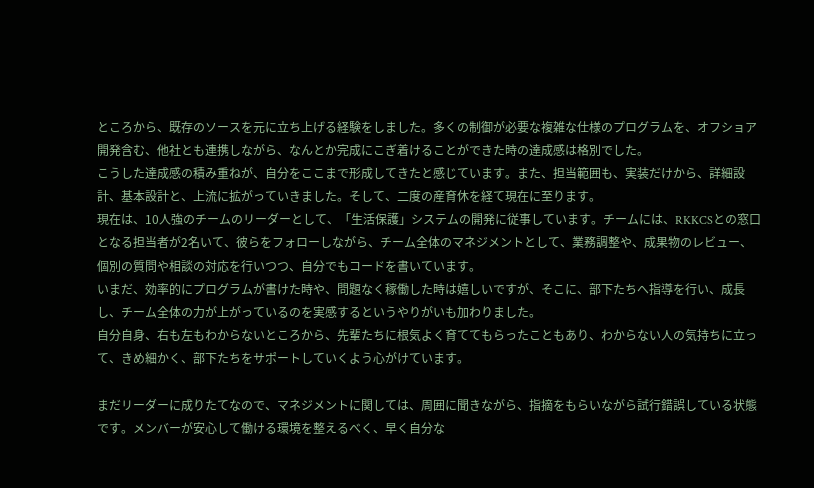ところから、既存のソースを元に立ち上げる経験をしました。多くの制御が必要な複雑な仕様のプログラムを、オフショア開発含む、他社とも連携しながら、なんとか完成にこぎ着けることができた時の達成感は格別でした。
こうした達成感の積み重ねが、自分をここまで形成してきたと感じています。また、担当範囲も、実装だけから、詳細設計、基本設計と、上流に拡がっていきました。そして、二度の産育休を経て現在に至ります。
現在は、10人強のチームのリーダーとして、「生活保護」システムの開発に従事しています。チームには、RKKCSとの窓口となる担当者が2名いて、彼らをフォローしながら、チーム全体のマネジメントとして、業務調整や、成果物のレビュー、個別の質問や相談の対応を行いつつ、自分でもコードを書いています。
いまだ、効率的にプログラムが書けた時や、問題なく稼働した時は嬉しいですが、そこに、部下たちへ指導を行い、成長し、チーム全体の力が上がっているのを実感するというやりがいも加わりました。
自分自身、右も左もわからないところから、先輩たちに根気よく育ててもらったこともあり、わからない人の気持ちに立って、きめ細かく、部下たちをサポートしていくよう心がけています。

まだリーダーに成りたてなので、マネジメントに関しては、周囲に聞きながら、指摘をもらいながら試行錯誤している状態です。メンバーが安心して働ける環境を整えるべく、早く自分な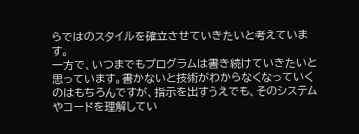らではのスタイルを確立させていきたいと考えています。
一方で、いつまでもプログラムは書き続けていきたいと思っています。書かないと技術がわからなくなっていくのはもちろんですが、指示を出すうえでも、そのシステムやコードを理解してい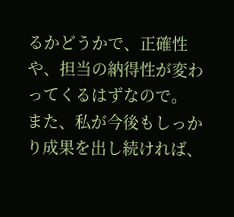るかどうかで、正確性や、担当の納得性が変わってくるはずなので。
また、私が今後もしっかり成果を出し続ければ、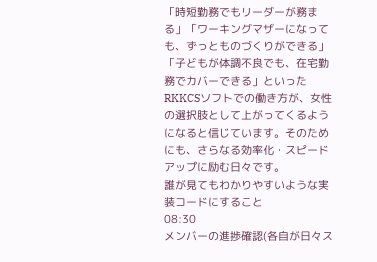「時短勤務でもリーダーが務まる」「ワーキングマザーになっても、ずっとものづくりができる」「子どもが体調不良でも、在宅勤務でカバーできる」といったRKKCSソフトでの働き方が、女性の選択肢として上がってくるようになると信じています。そのためにも、さらなる効率化・スピードアップに励む日々です。
誰が見てもわかりやすいような実装コードにすること
08:30
メンバーの進捗確認(各自が日々ス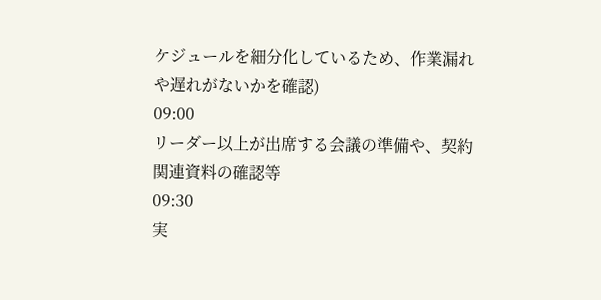ケジュールを細分化しているため、作業漏れや遅れがないかを確認)
09:00
リーダー以上が出席する会議の準備や、契約関連資料の確認等
09:30
実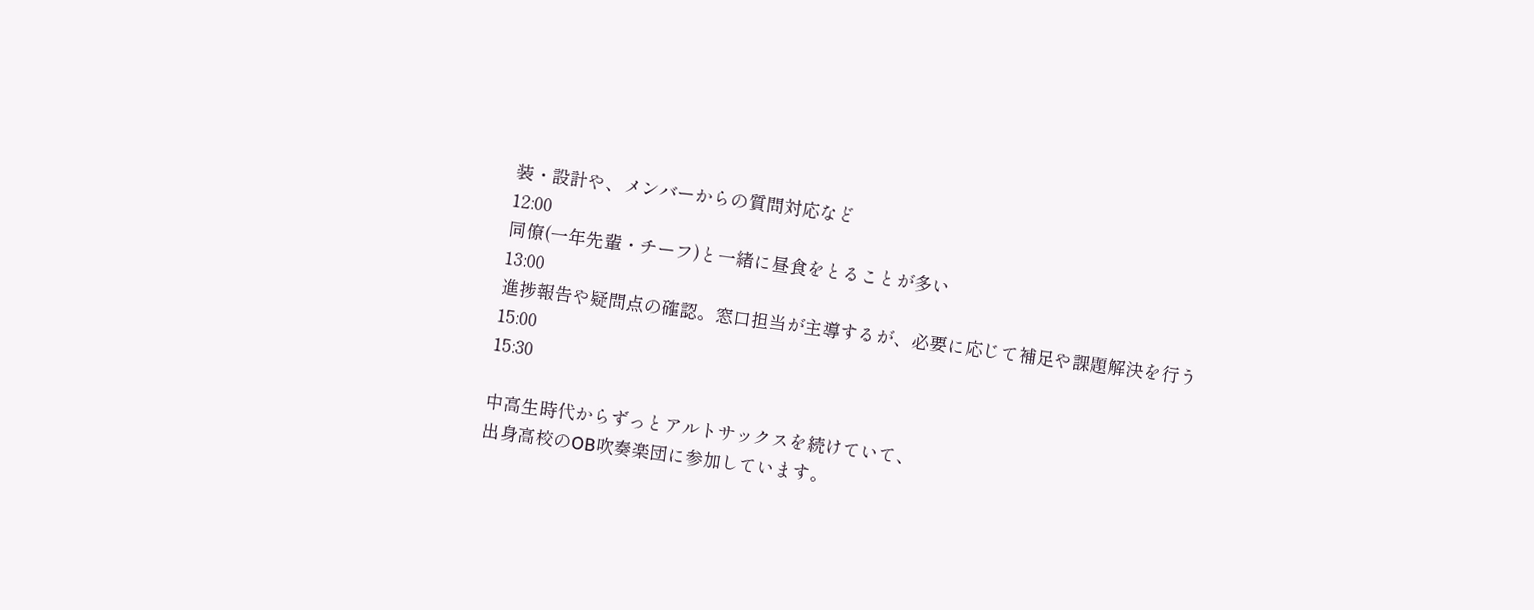装・設計や、メンバーからの質問対応など
12:00
同僚(一年先輩・チーフ)と一緒に昼食をとることが多い
13:00
進捗報告や疑問点の確認。窓口担当が主導するが、必要に応じて補足や課題解決を行う
15:00
15:30

中高生時代からずっとアルトサックスを続けていて、
出身高校のOB吹奏楽団に参加しています。